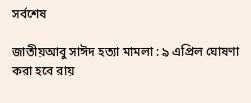সর্বশেষ

জাতীয়আবু সাঈদ হত্যা মামলা : ৯ এপ্রিল ঘোষণা করা হবে রায়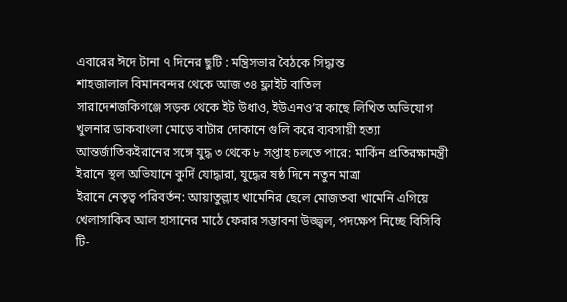এবারের ঈদে টানা ৭ দিনের ছুটি : মন্ত্রিসভার বৈঠকে সিদ্ধান্ত
শাহজালাল বিমানবন্দর থেকে আজ ৩৪ ফ্লাইট বাতিল
সারাদেশজকিগঞ্জে সড়ক থেকে ইট উধাও, ইউএনও’র কাছে লিখিত অভিযোগ
খুলনার ডাকবাংলা মোড়ে বাটার দোকানে গুলি করে ব্যবসায়ী হত্যা
আন্তর্জাতিকইরানের সঙ্গে যুদ্ধ ৩ থেকে ৮ সপ্তাহ চলতে পারে: মার্কিন প্রতিরক্ষামন্ত্রী
ইরানে স্থল অভিযানে কুর্দি যোদ্ধারা, যুদ্ধের ষষ্ঠ দিনে নতুন মাত্রা
ইরানে নেতৃত্ব পরিবর্তন: আয়াতুল্লাহ খামেনির ছেলে মোজতবা খামেনি এগিয়ে
খেলাসাকিব আল হাসানের মাঠে ফেরার সম্ভাবনা উজ্জ্বল, পদক্ষেপ নিচ্ছে বিসিবি
টি-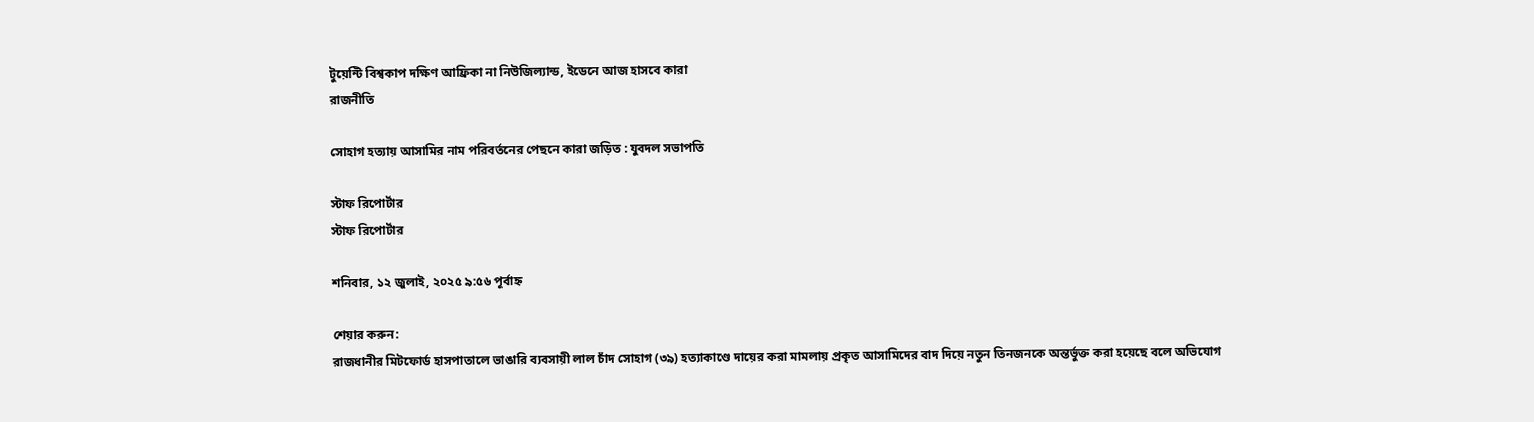টুয়েন্টি বিশ্বকাপ দক্ষিণ আফ্রিকা না নিউজিল্যান্ড, ইডেনে আজ হাসবে কারা
রাজনীতি

সোহাগ হত্যায় আসামির নাম পরিবর্তনের পেছনে কারা জড়িত : যুবদল সভাপতি

স্টাফ রিপোর্টার
স্টাফ রিপোর্টার

শনিবার, ১২ জুলাই, ২০২৫ ৯:৫৬ পূর্বাহ্ন

শেয়ার করুন:
রাজধানীর মিটফোর্ড হাসপাতালে ভাঙারি ব্যবসায়ী লাল চাঁদ সোহাগ (৩৯) হত্যাকাণ্ডে দায়ের করা মামলায় প্রকৃত আসামিদের বাদ দিয়ে নতুন তিনজনকে অন্তর্ভুক্ত করা হয়েছে বলে অভিযোগ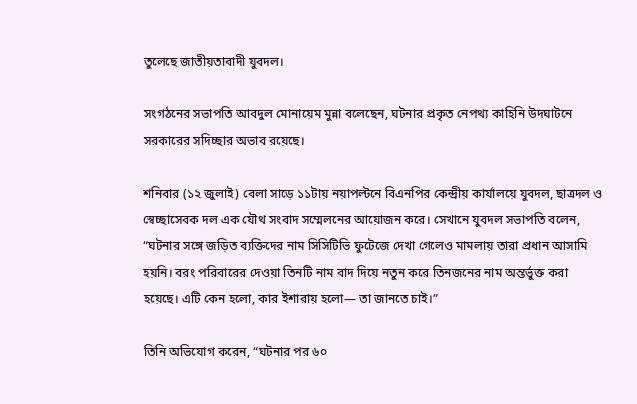তুলেছে জাতীয়তাবাদী যুবদল।

সংগঠনের সভাপতি আবদুল মোনায়েম মুন্না বলেছেন, ঘটনার প্রকৃত নেপথ্য কাহিনি উদঘাটনে সরকারের সদিচ্ছার অভাব রয়েছে।

শনিবার (১২ জুলাই) বেলা সাড়ে ১১টায় নয়াপল্টনে বিএনপির কেন্দ্রীয় কার্যালয়ে যুবদল, ছাত্রদল ও স্বেচ্ছাসেবক দল এক যৌথ সংবাদ সম্মেলনের আয়োজন করে। সেখানে যুবদল সভাপতি বলেন, “ঘটনার সঙ্গে জড়িত ব্যক্তিদের নাম সিসিটিভি ফুটেজে দেখা গেলেও মামলায় তারা প্রধান আসামি হয়নি। বরং পরিবারের দেওয়া তিনটি নাম বাদ দিয়ে নতুন করে তিনজনের নাম অন্তর্ভুক্ত করা হয়েছে। এটি কেন হলো, কার ইশারায় হলো— তা জানতে চাই।”

তিনি অভিযোগ করেন, “ঘটনার পর ৬০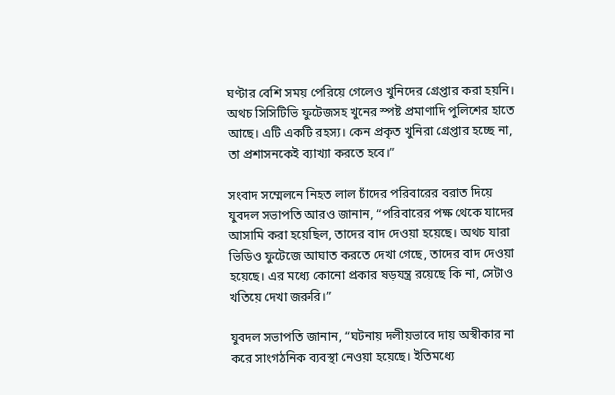ঘণ্টার বেশি সময় পেরিয়ে গেলেও খুনিদের গ্রেপ্তার করা হয়নি। অথচ সিসিটিভি ফুটেজসহ খুনের স্পষ্ট প্রমাণাদি পুলিশের হাতে আছে। এটি একটি রহস্য। কেন প্রকৃত খুনিরা গ্রেপ্তার হচ্ছে না, তা প্রশাসনকেই ব্যাখ্যা করতে হবে।”

সংবাদ সম্মেলনে নিহত লাল চাঁদের পরিবারের বরাত দিয়ে যুবদল সভাপতি আরও জানান, “পরিবারের পক্ষ থেকে যাদের আসামি করা হয়েছিল, তাদের বাদ দেওয়া হয়েছে। অথচ যারা ভিডিও ফুটেজে আঘাত করতে দেখা গেছে, তাদের বাদ দেওয়া হয়েছে। এর মধ্যে কোনো প্রকার ষড়যন্ত্র রয়েছে কি না, সেটাও খতিয়ে দেখা জরুরি।”

যুবদল সভাপতি জানান, “ঘটনায় দলীয়ভাবে দায় অস্বীকার না করে সাংগঠনিক ব্যবস্থা নেওয়া হয়েছে। ইতিমধ্যে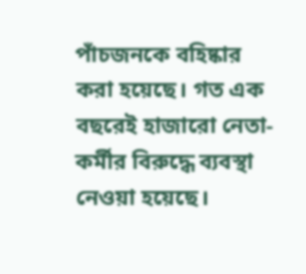পাঁচজনকে বহিষ্কার করা হয়েছে। গত এক বছরেই হাজারো নেতা-কর্মীর বিরুদ্ধে ব্যবস্থা নেওয়া হয়েছে।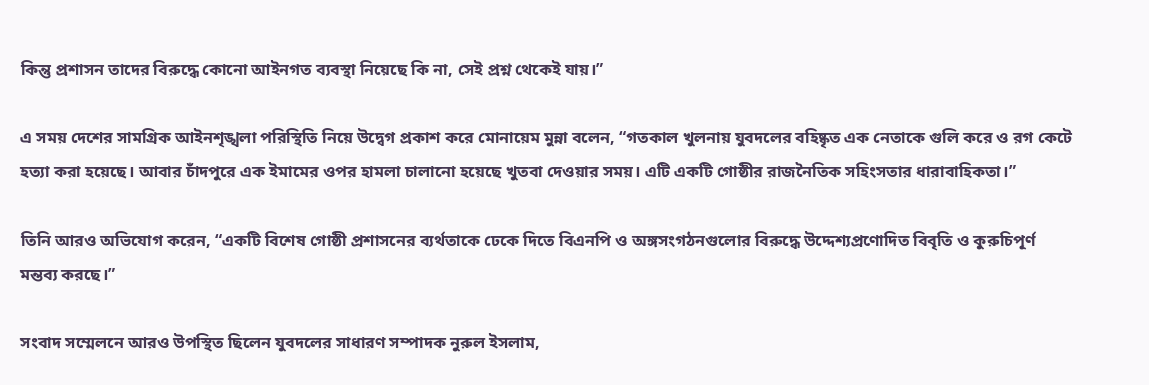কিন্তু প্রশাসন তাদের বিরুদ্ধে কোনো আইনগত ব্যবস্থা নিয়েছে কি না, সেই প্রশ্ন থেকেই যায়।”

এ সময় দেশের সামগ্রিক আইনশৃঙ্খলা পরিস্থিতি নিয়ে উদ্বেগ প্রকাশ করে মোনায়েম মুন্না বলেন, “গতকাল খুলনায় যুবদলের বহিষ্কৃত এক নেতাকে গুলি করে ও রগ কেটে হত্যা করা হয়েছে। আবার চাঁদপুরে এক ইমামের ওপর হামলা চালানো হয়েছে খুতবা দেওয়ার সময়। এটি একটি গোষ্ঠীর রাজনৈতিক সহিংসতার ধারাবাহিকতা।”

তিনি আরও অভিযোগ করেন, “একটি বিশেষ গোষ্ঠী প্রশাসনের ব্যর্থতাকে ঢেকে দিতে বিএনপি ও অঙ্গসংগঠনগুলোর বিরুদ্ধে উদ্দেশ্যপ্রণোদিত বিবৃতি ও কুরুচিপূর্ণ মন্তব্য করছে।”

সংবাদ সম্মেলনে আরও উপস্থিত ছিলেন যুবদলের সাধারণ সম্পাদক নুরুল ইসলাম,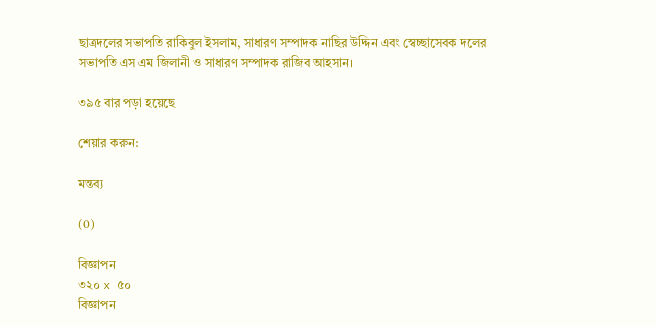ছাত্রদলের সভাপতি রাকিবুল ইসলাম, সাধারণ সম্পাদক নাছির উদ্দিন এবং স্বেচ্ছাসেবক দলের সভাপতি এস এম জিলানী ও সাধারণ সম্পাদক রাজিব আহসান।

৩৯৫ বার পড়া হয়েছে

শেয়ার করুন:

মন্তব্য

(0)

বিজ্ঞাপন
৩২০ x ৫০
বিজ্ঞাপন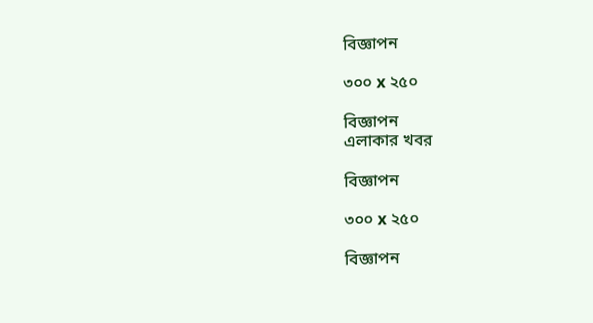বিজ্ঞাপন

৩০০ x ২৫০

বিজ্ঞাপন
এলাকার খবর

বিজ্ঞাপন

৩০০ x ২৫০

বিজ্ঞাপন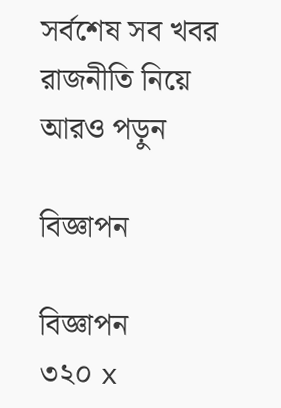সর্বশেষ সব খবর
রাজনীতি নিয়ে আরও পড়ুন

বিজ্ঞাপন

বিজ্ঞাপন
৩২০ x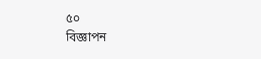৫০
বিজ্ঞাপন